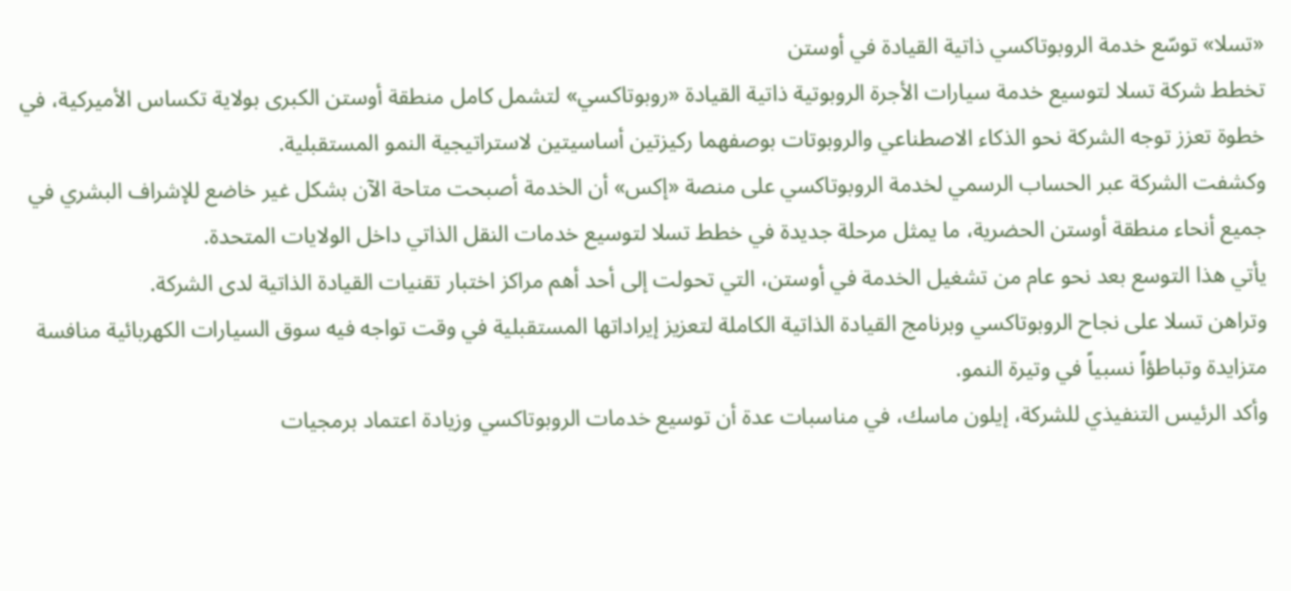«تسلا» توسّع خدمة الروبوتاكسي ذاتية القيادة في أوستن
تخطط شركة تسلا لتوسيع خدمة سيارات الأجرة الروبوتية ذاتية القيادة «روبوتاكسي» لتشمل كامل منطقة أوستن الكبرى بولاية تكساس الأميركية، في خطوة تعزز توجه الشركة نحو الذكاء الاصطناعي والروبوتات بوصفهما ركيزتين أساسيتين لاستراتيجية النمو المستقبلية.
وكشفت الشركة عبر الحساب الرسمي لخدمة الروبوتاكسي على منصة «إكس» أن الخدمة أصبحت متاحة الآن بشكل غير خاضع للإشراف البشري في جميع أنحاء منطقة أوستن الحضرية، ما يمثل مرحلة جديدة في خطط تسلا لتوسيع خدمات النقل الذاتي داخل الولايات المتحدة.
يأتي هذا التوسع بعد نحو عام من تشغيل الخدمة في أوستن، التي تحولت إلى أحد أهم مراكز اختبار تقنيات القيادة الذاتية لدى الشركة.
وتراهن تسلا على نجاح الروبوتاكسي وبرنامج القيادة الذاتية الكاملة لتعزيز إيراداتها المستقبلية في وقت تواجه فيه سوق السيارات الكهربائية منافسة متزايدة وتباطؤاً نسبياً في وتيرة النمو.
وأكد الرئيس التنفيذي للشركة، إيلون ماسك، في مناسبات عدة أن توسيع خدمات الروبوتاكسي وزيادة اعتماد برمجيات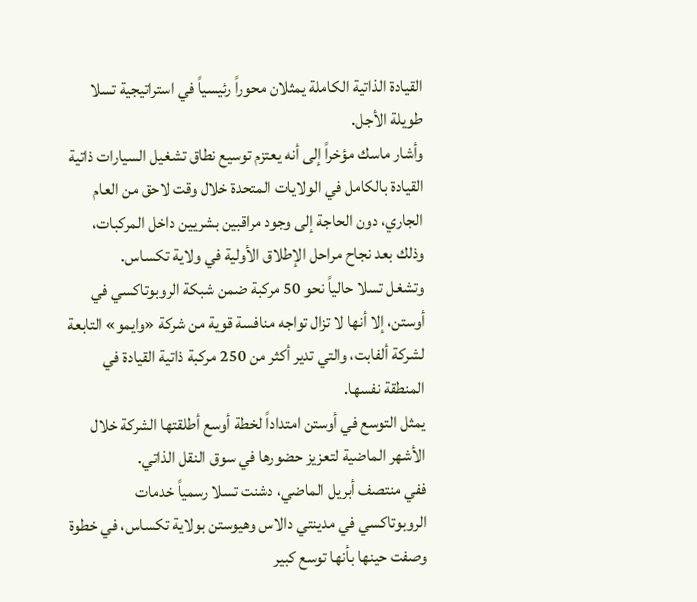القيادة الذاتية الكاملة يمثلان محوراً رئيسياً في استراتيجية تسلا طويلة الأجل.
وأشار ماسك مؤخراً إلى أنه يعتزم توسيع نطاق تشغيل السيارات ذاتية القيادة بالكامل في الولايات المتحدة خلال وقت لاحق من العام الجاري، دون الحاجة إلى وجود مراقبين بشريين داخل المركبات، وذلك بعد نجاح مراحل الإطلاق الأولية في ولاية تكساس.
وتشغل تسلا حالياً نحو 50 مركبة ضمن شبكة الروبوتاكسي في أوستن، إلا أنها لا تزال تواجه منافسة قوية من شركة «وايمو» التابعة لشركة ألفابت، والتي تدير أكثر من 250 مركبة ذاتية القيادة في المنطقة نفسها.
يمثل التوسع في أوستن امتداداً لخطة أوسع أطلقتها الشركة خلال الأشهر الماضية لتعزيز حضورها في سوق النقل الذاتي.
ففي منتصف أبريل الماضي، دشنت تسلا رسمياً خدمات الروبوتاكسي في مدينتي دالاس وهيوستن بولاية تكساس، في خطوة وصفت حينها بأنها توسع كبير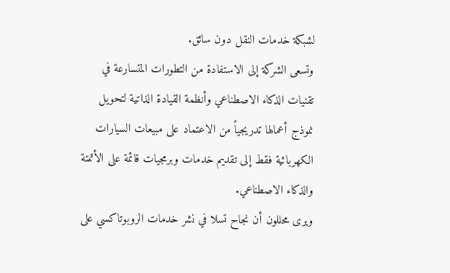لشبكة خدمات النقل دون سائق.
وتسعى الشركة إلى الاستفادة من التطورات المتسارعة في تقنيات الذكاء الاصطناعي وأنظمة القيادة الذاتية لتحويل نموذج أعمالها تدريجياً من الاعتماد على مبيعات السيارات الكهربائية فقط إلى تقديم خدمات وبرمجيات قائمة على الأتمتة والذكاء الاصطناعي.
ويرى محللون أن نجاح تسلا في نشر خدمات الروبوتاكسي على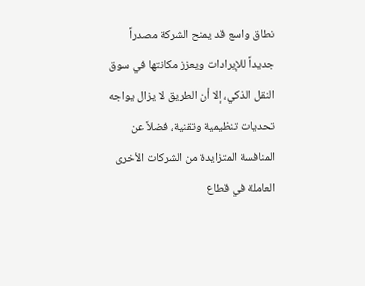نطاق واسع قد يمنح الشركة مصدراً جديداً للإيرادات ويعزز مكانتها في سوق النقل الذكي، إلا أن الطريق لا يزال يواجه تحديات تنظيمية وتقنية، فضلاً عن المنافسة المتزايدة من الشركات الأخرى العاملة في قطاع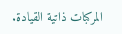المركبات ذاتية القيادة.